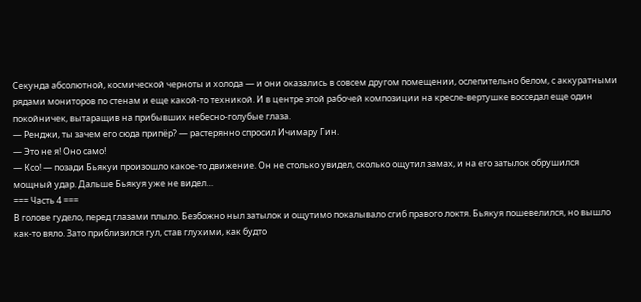Секунда абсолютной, космической черноты и холода — и они оказались в совсем другом помещении, ослепительно белом, с аккуратными рядами мониторов по стенам и еще какой-то техникой. И в центре этой рабочей композиции на кресле-вертушке восседал еще один покойничек, вытаращив на прибывших небесно-голубые глаза.
— Ренджи, ты зачем его сюда припёр? — растерянно спросил Ичимару Гин.
— Это не я! Оно само!
— Ксо! — позади Бьякуи произошло какое-то движение. Он не столько увидел, сколько ощутил замах, и на его затылок обрушился мощный удар. Дальше Бьякуя уже не видел…
=== Часть 4 ===
В голове гудело, перед глазами плыло. Безбожно ныл затылок и ощутимо покалывало сгиб правого локтя. Бьякуя пошевелился, но вышло как-то вяло. Зато приблизился гул, став глухими, как будто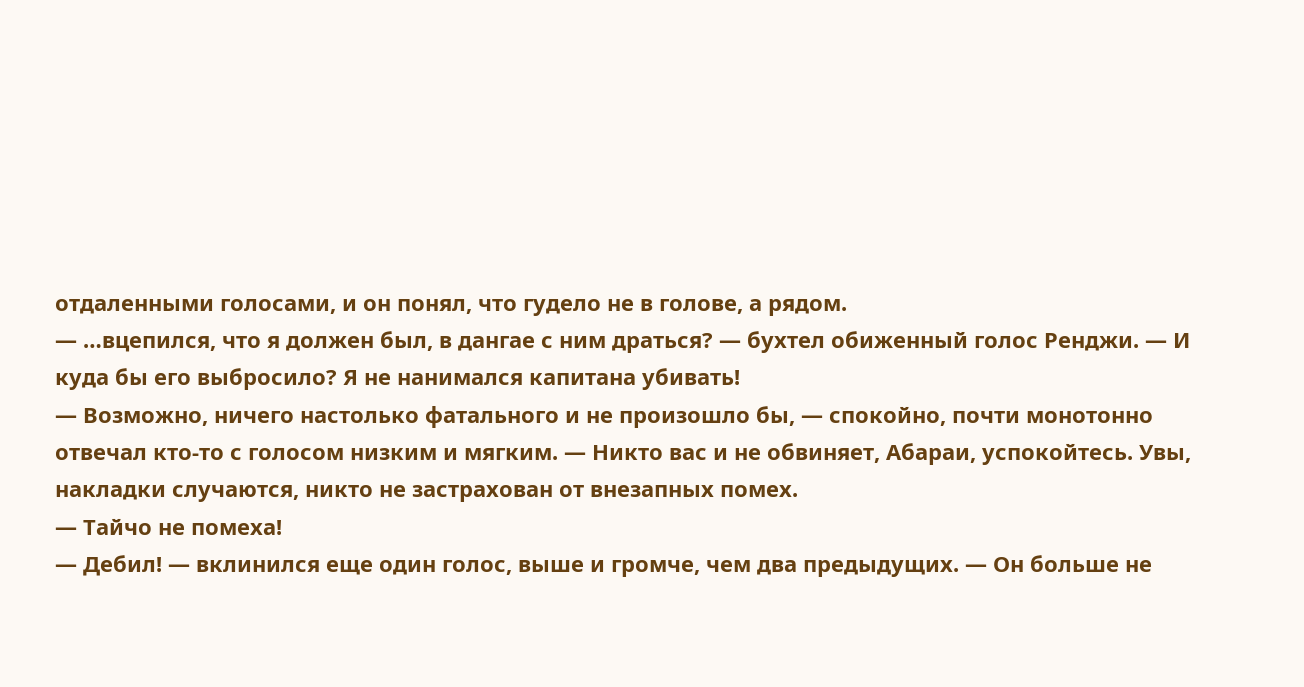отдаленными голосами, и он понял, что гудело не в голове, а рядом.
— …вцепился, что я должен был, в дангае с ним драться? — бухтел обиженный голос Ренджи. — И куда бы его выбросило? Я не нанимался капитана убивать!
— Возможно, ничего настолько фатального и не произошло бы, — спокойно, почти монотонно отвечал кто-то с голосом низким и мягким. — Никто вас и не обвиняет, Абараи, успокойтесь. Увы, накладки случаются, никто не застрахован от внезапных помех.
— Тайчо не помеха!
— Дебил! — вклинился еще один голос, выше и громче, чем два предыдущих. — Он больше не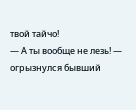твой тайчо!
— А ты вообще не лезь! — огрызнулся бывший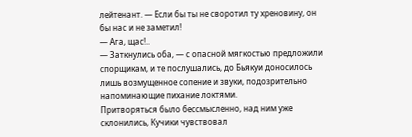лейтенант. — Если бы ты не своротил ту хреновину, он бы нас и не заметил!
— Ага, щас!..
— Заткнулись оба, — с опасной мягкостью предложили спорщикам, и те послушались, до Бьякуи доносилось лишь возмущенное сопение и звуки, подозрительно напоминающие пихание локтями.
Притворяться было бессмысленно, над ним уже склонились, Кучики чувствовал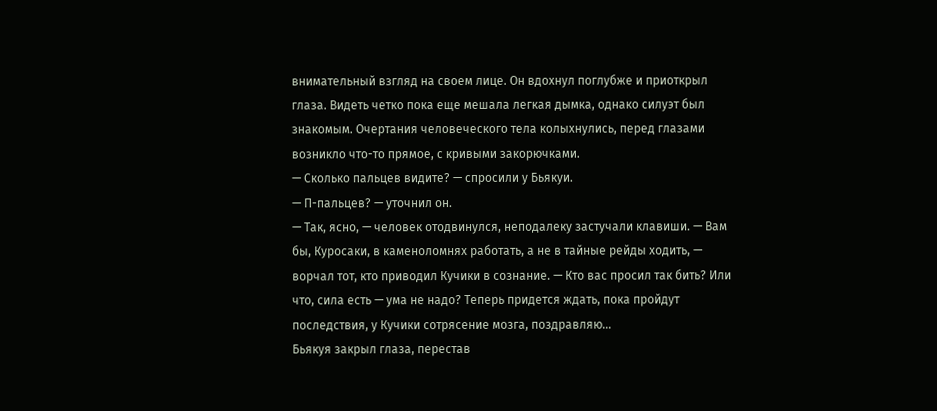внимательный взгляд на своем лице. Он вдохнул поглубже и приоткрыл глаза. Видеть четко пока еще мешала легкая дымка, однако силуэт был знакомым. Очертания человеческого тела колыхнулись, перед глазами возникло что-то прямое, с кривыми закорючками.
— Сколько пальцев видите? — спросили у Бьякуи.
— П-пальцев? — уточнил он.
— Так, ясно, — человек отодвинулся, неподалеку застучали клавиши. — Вам бы, Куросаки, в каменоломнях работать, а не в тайные рейды ходить, — ворчал тот, кто приводил Кучики в сознание. — Кто вас просил так бить? Или что, сила есть — ума не надо? Теперь придется ждать, пока пройдут последствия, у Кучики сотрясение мозга, поздравляю…
Бьякуя закрыл глаза, перестав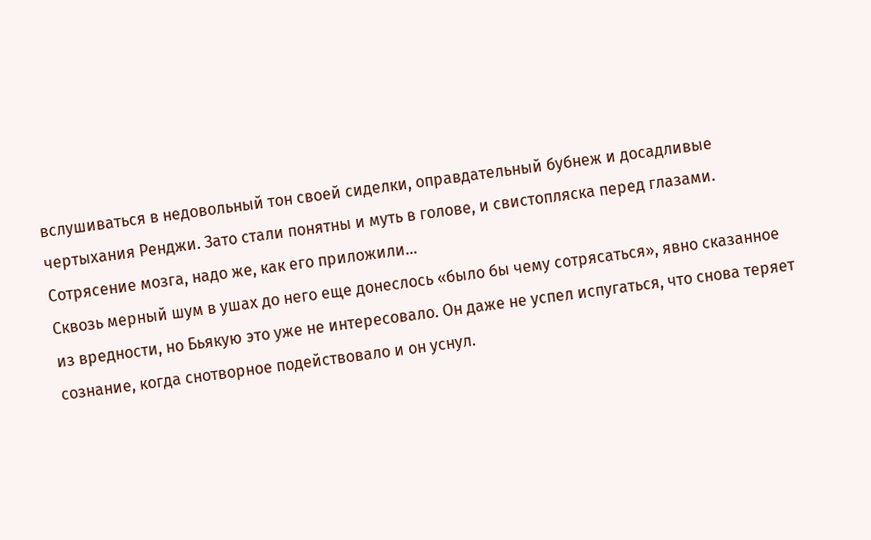вслушиваться в недовольный тон своей сиделки, оправдательный бубнеж и досадливые чертыхания Ренджи. Зато стали понятны и муть в голове, и свистопляска перед глазами. Сотрясение мозга, надо же, как его приложили…
Сквозь мерный шум в ушах до него еще донеслось «было бы чему сотрясаться», явно сказанное из вредности, но Бьякую это уже не интересовало. Он даже не успел испугаться, что снова теряет сознание, когда снотворное подействовало и он уснул.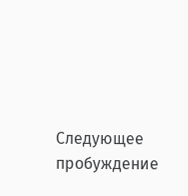Следующее пробуждение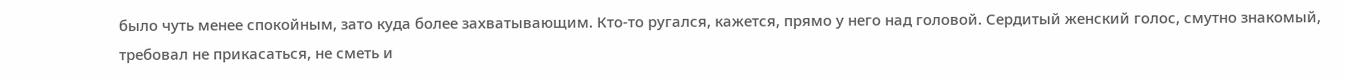было чуть менее спокойным, зато куда более захватывающим. Кто-то ругался, кажется, прямо у него над головой. Сердитый женский голос, смутно знакомый, требовал не прикасаться, не сметь и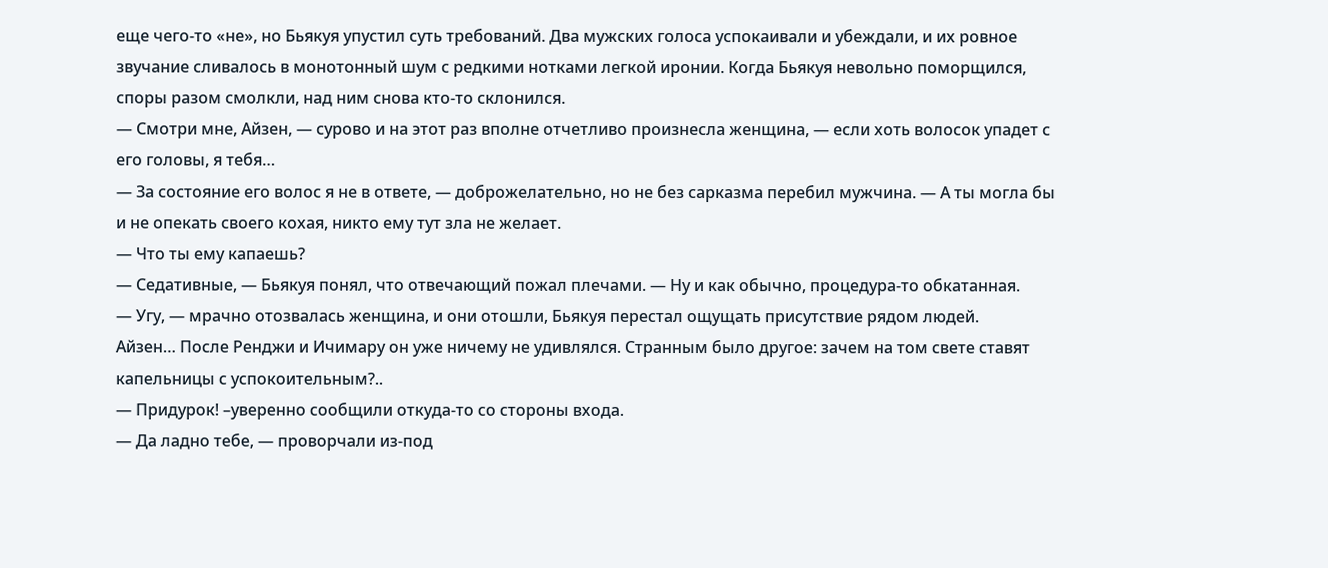еще чего-то «не», но Бьякуя упустил суть требований. Два мужских голоса успокаивали и убеждали, и их ровное звучание сливалось в монотонный шум с редкими нотками легкой иронии. Когда Бьякуя невольно поморщился, споры разом смолкли, над ним снова кто-то склонился.
— Смотри мне, Айзен, — сурово и на этот раз вполне отчетливо произнесла женщина, — если хоть волосок упадет с его головы, я тебя…
— За состояние его волос я не в ответе, — доброжелательно, но не без сарказма перебил мужчина. — А ты могла бы и не опекать своего кохая, никто ему тут зла не желает.
— Что ты ему капаешь?
— Седативные, — Бьякуя понял, что отвечающий пожал плечами. — Ну и как обычно, процедура-то обкатанная.
— Угу, — мрачно отозвалась женщина, и они отошли, Бьякуя перестал ощущать присутствие рядом людей.
Айзен… После Ренджи и Ичимару он уже ничему не удивлялся. Странным было другое: зачем на том свете ставят капельницы с успокоительным?..
— Придурок! –уверенно сообщили откуда-то со стороны входа.
— Да ладно тебе, — проворчали из-под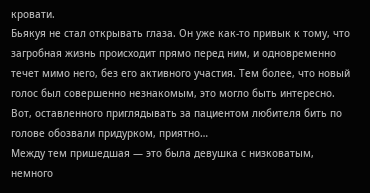кровати.
Бьякуя не стал открывать глаза. Он уже как-то привык к тому, что загробная жизнь происходит прямо перед ним, и одновременно течет мимо него, без его активного участия. Тем более, что новый голос был совершенно незнакомым, это могло быть интересно. Вот, оставленного приглядывать за пациентом любителя бить по голове обозвали придурком, приятно…
Между тем пришедшая — это была девушка с низковатым, немного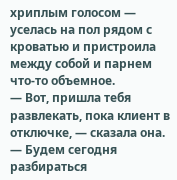хриплым голосом — уселась на пол рядом с кроватью и пристроила между собой и парнем что-то объемное.
— Вот, пришла тебя развлекать, пока клиент в отключке, — сказала она. — Будем сегодня разбираться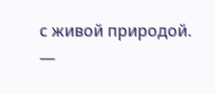с живой природой.
—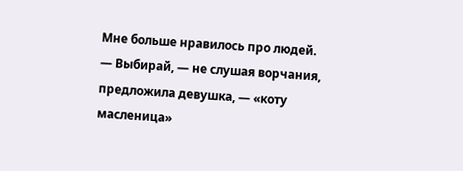Мне больше нравилось про людей.
— Выбирай, — не слушая ворчания, предложила девушка, — «коту масленица»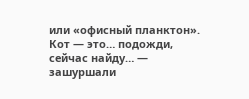или «офисный планктон». Кот — это… подожди, сейчас найду… — зашуршали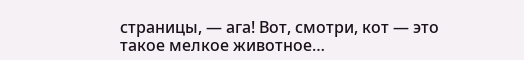страницы, — ага! Вот, смотри, кот — это такое мелкое животное…